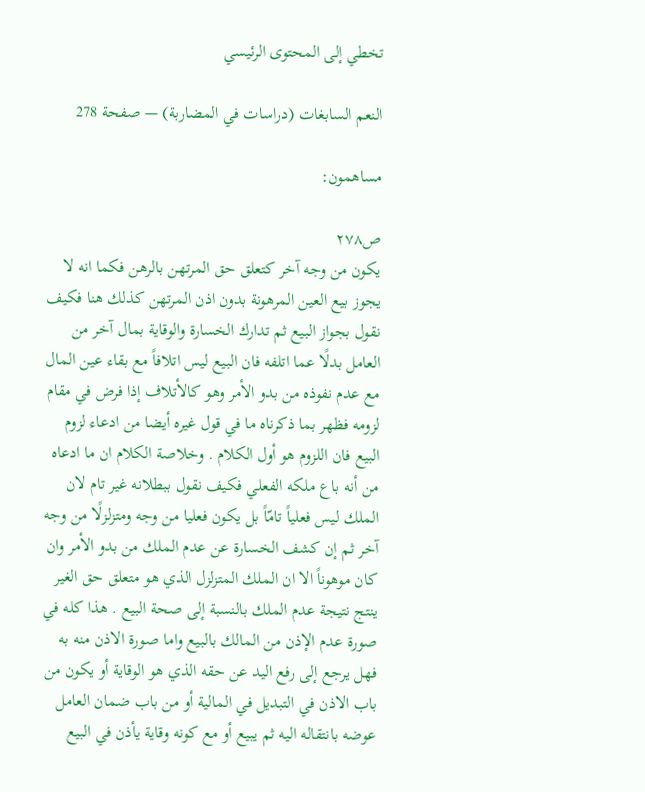تخطي إلى المحتوى الرئيسي

النعم السابغات (دراسات في المضاربة) — صفحة 278

مساهمون:

ص٢٧٨
يكون من وجه آخر كتعلق حق المرتهن بالرهن فكما انه لا يجوز بيع العين المرهونة بدون اذن المرتهن كذلك هنا فكيف نقول بجواز البيع ثم تدارك الخسارة والوقاية بمال آخر من العامل بدلًا عما اتلفه فان البيع ليس اتلافاً مع بقاء عين المال مع عدم نفوذه من بدو الأمر وهو كالأتلاف إذا فرض في مقام لزومه فظهر بما ذكرناه ما في قول غيره أيضا من ادعاء لزوم البيع فان اللزوم هو أول الكلام . وخلاصة الكلام ان ما ادعاه من أنه باع ملكه الفعلي فكيف نقول ببطلانه غير تام لان الملك ليس فعلياً تامّاً بل يكون فعليا من وجه ومتزلزلًا من وجه آخر ثم إن كشف الخسارة عن عدم الملك من بدو الأمر وان كان موهوناً الا ان الملك المتزلزل الذي هو متعلق حق الغير ينتج نتيجة عدم الملك بالنسبة إلى صحة البيع . هذا كله في صورة عدم الإذن من المالك بالبيع واما صورة الاذن منه به فهل يرجع إلى رفع اليد عن حقه الذي هو الوقاية أو يكون من باب الاذن في التبديل في المالية أو من باب ضمان العامل عوضه بانتقاله اليه ثم يبيع أو مع كونه وقاية يأذن في البيع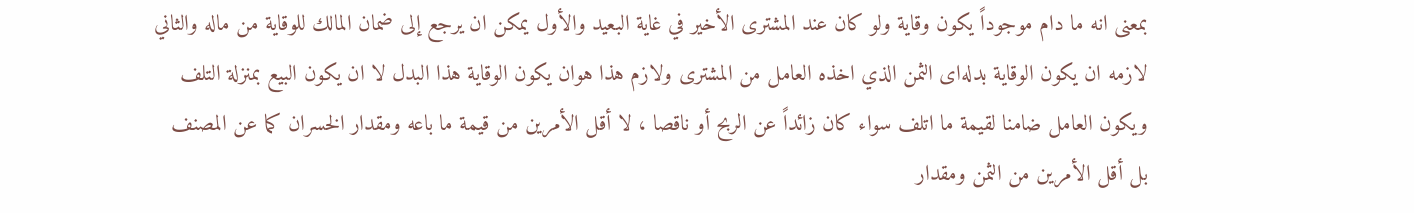بمعنى انه ما دام موجوداً يكون وقاية ولو كان عند المشترى الأخير في غاية البعيد والأول يمكن ان يرجع إلى ضمان المالك للوقاية من ماله والثاني لازمه ان يكون الوقاية بدله‌اى الثمن الذي اخذه العامل من المشترى ولازم هذا هوان يكون الوقاية هذا البدل لا ان يكون البيع بمنزلة التلف ويكون العامل ضامنا لقيمة ما اتلف سواء كان زائداً عن الربح أو ناقصا ، لا أقل الأمرين من قيمة ما باعه ومقدار الخسران كما عن المصنف بل أقل الأمرين من الثمن ومقدار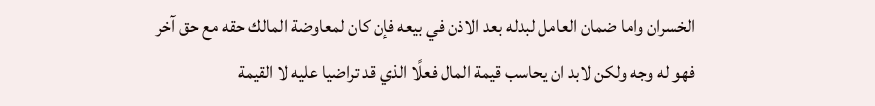الخسران واما ضمان العامل لبدله بعد الاذن في بيعه فإن كان لمعاوضة المالك حقه مع حق آخر فهو له وجه ولكن لابد ان يحاسب قيمة المال فعلًا الذي قد تراضيا عليه لا القيمة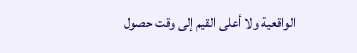الواقعية ولا أعلى القيم إلى وقت حصول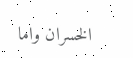الخسران واما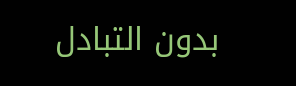بدون التبادل